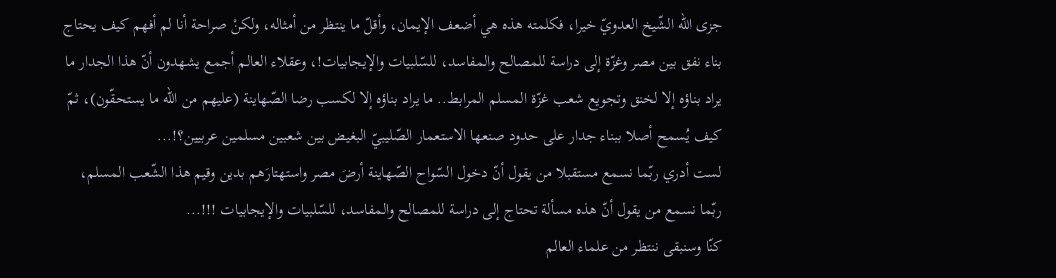جزى الله الشّيخ العدويّ خيرا، فكلمته هذه هي أضعف الإيمان، وأقلّ ما ينتظر من أمثاله، ولكنْ صراحة أنا لم أفهم كيف يحتاج بناء نفق بين مصر وغزّة إلى دراسة للمصالح والمفاسد، للسّلبيات والإيجابيات!، وعقلاء العالم أجمع يشهدون أنّ هذا الجدار ما يراد بناؤه إلا لخنق وتجويع شعب غزّة المسلم المرابط.. ما يراد بناؤه إلا لكسب رضا الصّهاينة (عليهم من الله ما يستحقّون)، ثمّ كيف يُسمح أصلا ببناء جدار على حدود صنعها الاستعمار الصّليبيّ البغيض بين شعبين مسلمين عربيين؟!...
لست أدري ربّما نسمع مستقبلا من يقول أنّ دخول السّواح الصّهاينة أرضَ مصر واستهتارَهم بدين وقيم هذا الشّعب المسلم، ربّما نسمع من يقول أنّ هذه مسألة تحتاج إلى دراسة للمصالح والمفاسد، للسّلبيات والإيجابيات !!!...
كنّا وسنبقى ننتظر من علماء العالم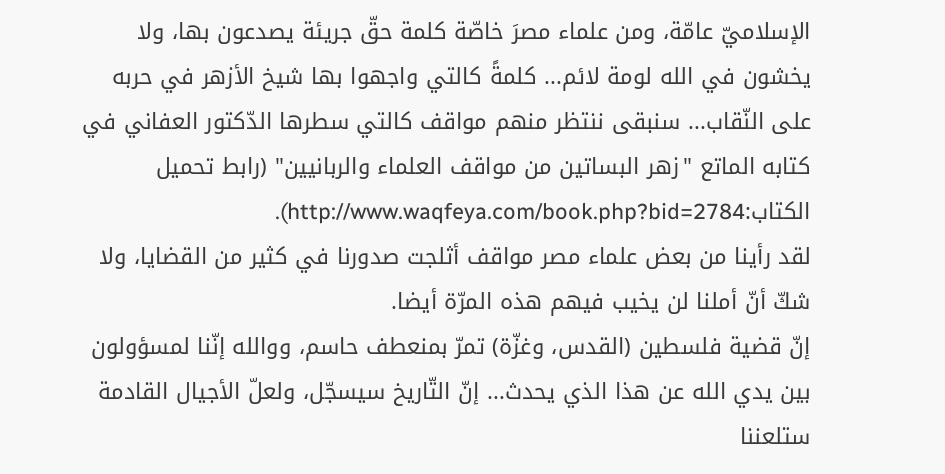الإسلاميّ عامّة، ومن علماء مصرَ خاصّة كلمة حقّ جريئة يصدعون بها، ولا يخشون في الله لومة لائم... كلمةً كالتي واجهوا بها شيخ الأزهر في حربه على النّقاب... سنبقى ننتظر منهم مواقف كالتي سطرها الدّكتور العفاني في كتابه الماتع "زهر البساتين من مواقف العلماء والربانيين" (رابط تحميل الكتاب:http://www.waqfeya.com/book.php?bid=2784).
لقد رأينا من بعض علماء مصر مواقف أثلجت صدورنا في كثير من القضايا، ولا شكّ أنّ أملنا لن يخيب فيهم هذه المرّة أيضا.
إنّ قضية فلسطين (القدس، وغزّة) تمرّ بمنعطف حاسم، ووالله إنّنا لمسؤولون بين يدي الله عن هذا الذي يحدث... إنّ التّاريخ سيسجّل، ولعلّ الأجيال القادمة ستلعننا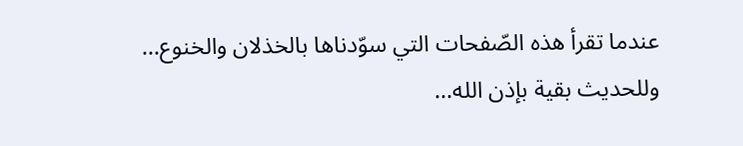عندما تقرأ هذه الصّفحات التي سوّدناها بالخذلان والخنوع...
وللحديث بقية بإذن الله...